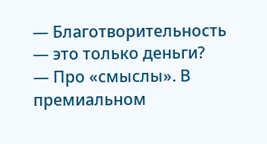— Благотворительность — это только деньги?
— Про «смыслы». В премиальном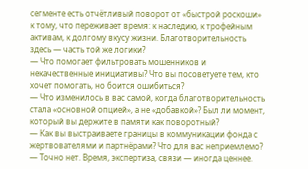сегменте есть отчётливый поворот от «быстрой роскоши» к тому, что переживает время: к наследию, к трофейным активам, к долгому вкусу жизни. Благотворительность здесь — часть той же логики?
— Что помогает фильтровать мошенников и некачественные инициативы? Что вы посоветуете тем, кто хочет помогать, но боится ошибиться?
— Что изменилось в вас самой, когда благотворительность стала «основной опцией», а не «добавкой»? Был ли момент, который вы держите в памяти как поворотный?
— Как вы выстраиваете границы в коммуникации фонда с жертвователями и партнёрами? Что для вас неприемлемо?
— Точно нет. Время, экспертиза, связи — иногда ценнее.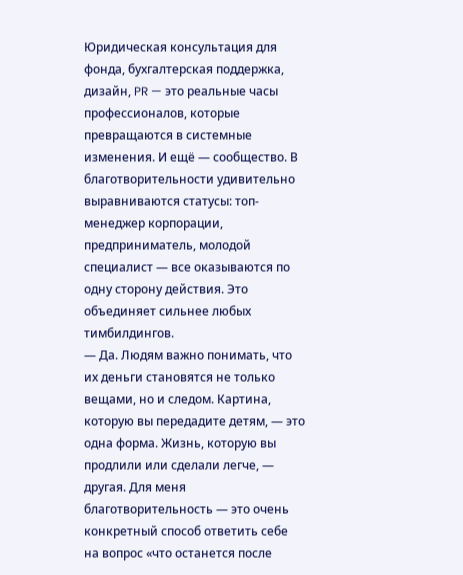Юридическая консультация для фонда, бухгалтерская поддержка, дизайн, PR — это реальные часы профессионалов, которые превращаются в системные изменения. И ещё — сообщество. В благотворительности удивительно выравниваются статусы: топ-менеджер корпорации, предприниматель, молодой специалист — все оказываются по одну сторону действия. Это объединяет сильнее любых тимбилдингов.
— Да. Людям важно понимать, что их деньги становятся не только вещами, но и следом. Картина, которую вы передадите детям, — это одна форма. Жизнь, которую вы продлили или сделали легче, — другая. Для меня благотворительность — это очень конкретный способ ответить себе на вопрос «что останется после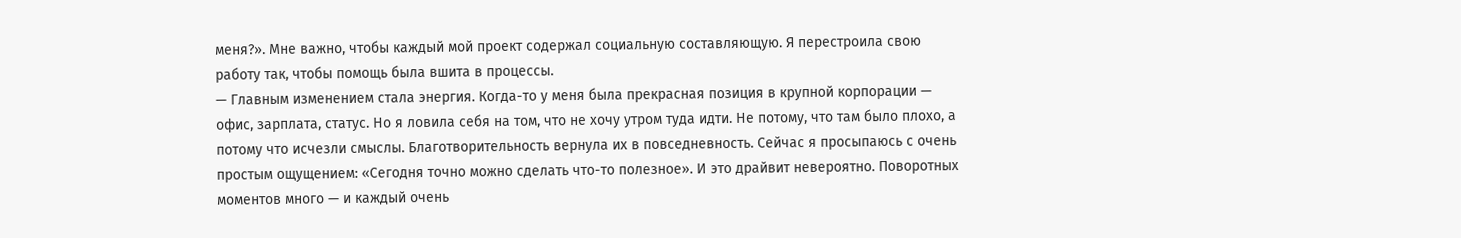меня?». Мне важно, чтобы каждый мой проект содержал социальную составляющую. Я перестроила свою работу так, чтобы помощь была вшита в процессы.
— Главным изменением стала энергия. Когда-то у меня была прекрасная позиция в крупной корпорации — офис, зарплата, статус. Но я ловила себя на том, что не хочу утром туда идти. Не потому, что там было плохо, а потому что исчезли смыслы. Благотворительность вернула их в повседневность. Сейчас я просыпаюсь с очень простым ощущением: «Сегодня точно можно сделать что-то полезное». И это драйвит невероятно. Поворотных моментов много — и каждый очень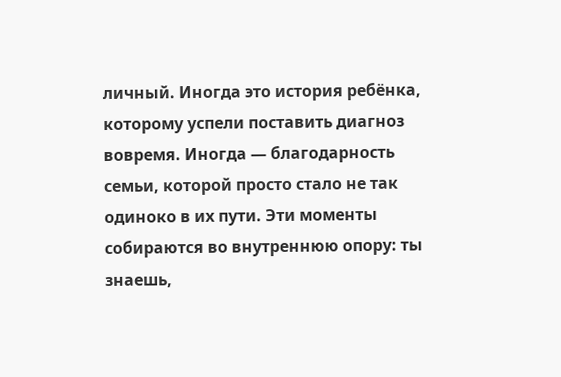личный. Иногда это история ребёнка, которому успели поставить диагноз вовремя. Иногда — благодарность семьи, которой просто стало не так одиноко в их пути. Эти моменты собираются во внутреннюю опору: ты знаешь,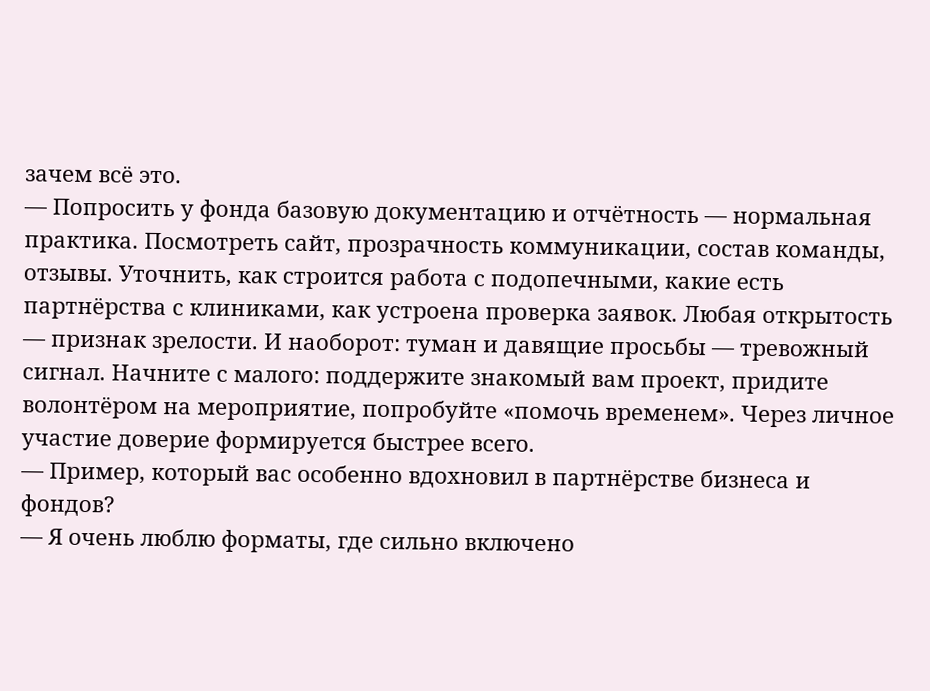зачем всё это.
— Попросить у фонда базовую документацию и отчётность — нормальная практика. Посмотреть сайт, прозрачность коммуникации, состав команды, отзывы. Уточнить, как строится работа с подопечными, какие есть партнёрства с клиниками, как устроена проверка заявок. Любая открытость — признак зрелости. И наоборот: туман и давящие просьбы — тревожный сигнал. Начните с малого: поддержите знакомый вам проект, придите волонтёром на мероприятие, попробуйте «помочь временем». Через личное участие доверие формируется быстрее всего.
— Пример, который вас особенно вдохновил в партнёрстве бизнеса и фондов?
— Я очень люблю форматы, где сильно включено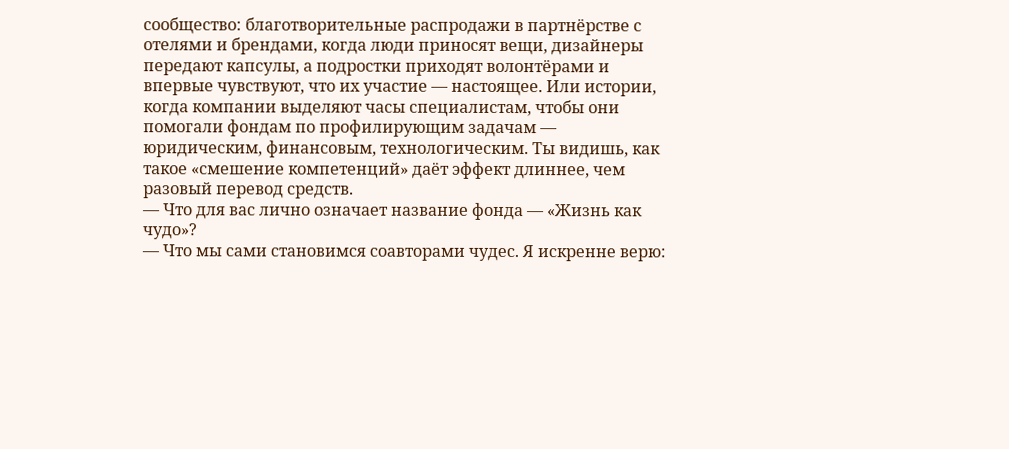сообщество: благотворительные распродажи в партнёрстве с отелями и брендами, когда люди приносят вещи, дизайнеры передают капсулы, а подростки приходят волонтёрами и впервые чувствуют, что их участие — настоящее. Или истории, когда компании выделяют часы специалистам, чтобы они помогали фондам по профилирующим задачам — юридическим, финансовым, технологическим. Ты видишь, как такое «смешение компетенций» даёт эффект длиннее, чем разовый перевод средств.
— Что для вас лично означает название фонда — «Жизнь как чудо»?
— Что мы сами становимся соавторами чудес. Я искренне верю: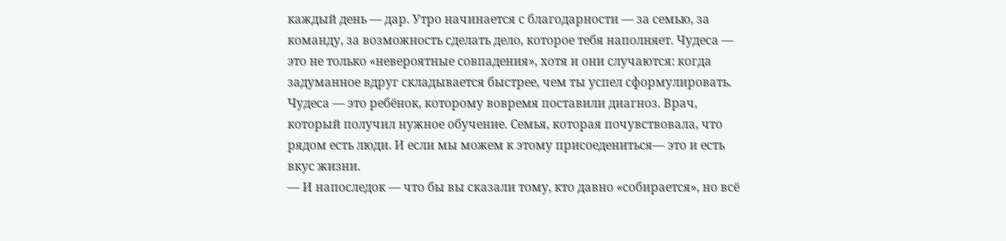каждый день — дар. Утро начинается с благодарности — за семью, за команду, за возможность сделать дело, которое тебя наполняет. Чудеса — это не только «невероятные совпадения», хотя и они случаются: когда задуманное вдруг складывается быстрее, чем ты успел сформулировать. Чудеса — это ребёнок, которому вовремя поставили диагноз. Врач, который получил нужное обучение. Семья, которая почувствовала, что рядом есть люди. И если мы можем к этому присоедениться— это и есть вкус жизни.
— И напоследок — что бы вы сказали тому, кто давно «собирается», но всё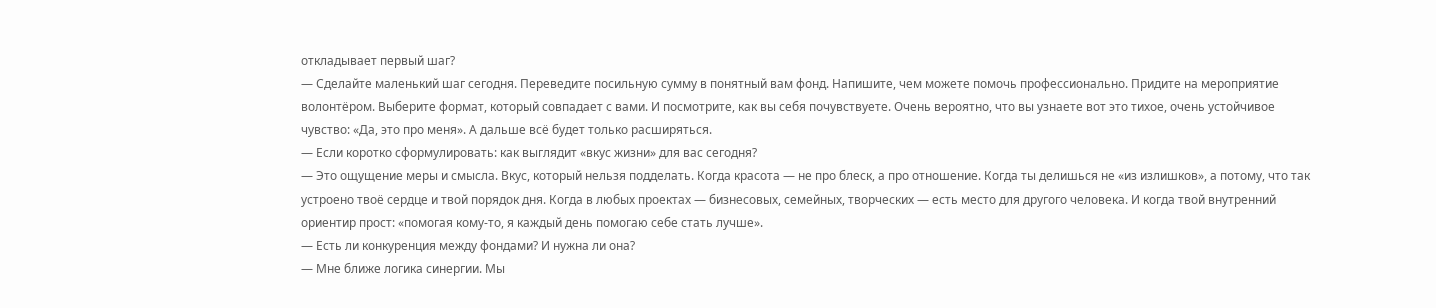откладывает первый шаг?
— Сделайте маленький шаг сегодня. Переведите посильную сумму в понятный вам фонд. Напишите, чем можете помочь профессионально. Придите на мероприятие волонтёром. Выберите формат, который совпадает с вами. И посмотрите, как вы себя почувствуете. Очень вероятно, что вы узнаете вот это тихое, очень устойчивое чувство: «Да, это про меня». А дальше всё будет только расширяться.
— Если коротко сформулировать: как выглядит «вкус жизни» для вас сегодня?
— Это ощущение меры и смысла. Вкус, который нельзя подделать. Когда красота — не про блеск, а про отношение. Когда ты делишься не «из излишков», а потому, что так устроено твоё сердце и твой порядок дня. Когда в любых проектах — бизнесовых, семейных, творческих — есть место для другого человека. И когда твой внутренний ориентир прост: «помогая кому-то, я каждый день помогаю себе стать лучше».
— Есть ли конкуренция между фондами? И нужна ли она?
— Мне ближе логика синергии. Мы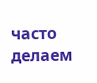часто делаем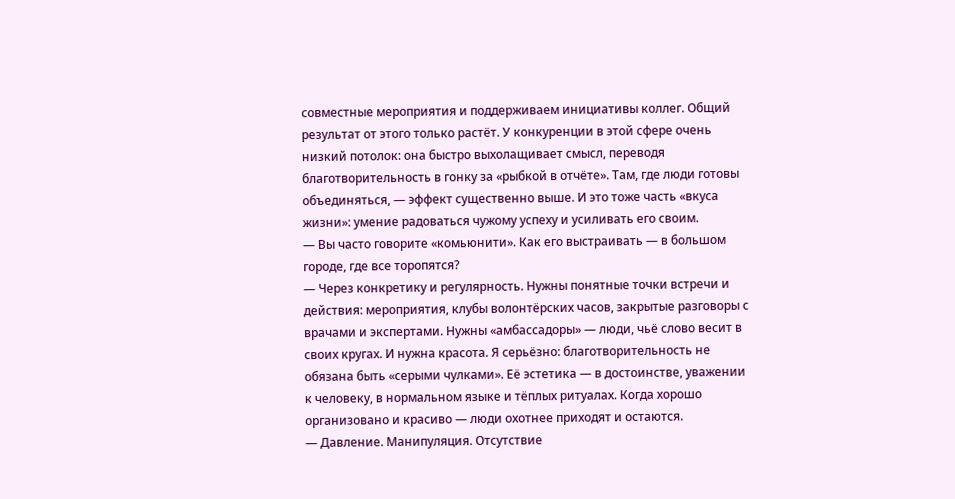совместные мероприятия и поддерживаем инициативы коллег. Общий результат от этого только растёт. У конкуренции в этой сфере очень низкий потолок: она быстро выхолащивает смысл, переводя благотворительность в гонку за «рыбкой в отчёте». Там, где люди готовы объединяться, — эффект существенно выше. И это тоже часть «вкуса жизни»: умение радоваться чужому успеху и усиливать его своим.
— Вы часто говорите «комьюнити». Как его выстраивать — в большом городе, где все торопятся?
— Через конкретику и регулярность. Нужны понятные точки встречи и действия: мероприятия, клубы волонтёрских часов, закрытые разговоры с врачами и экспертами. Нужны «амбассадоры» — люди, чьё слово весит в своих кругах. И нужна красота. Я серьёзно: благотворительность не обязана быть «серыми чулками». Её эстетика — в достоинстве, уважении к человеку, в нормальном языке и тёплых ритуалах. Когда хорошо организовано и красиво — люди охотнее приходят и остаются.
— Давление. Манипуляция. Отсутствие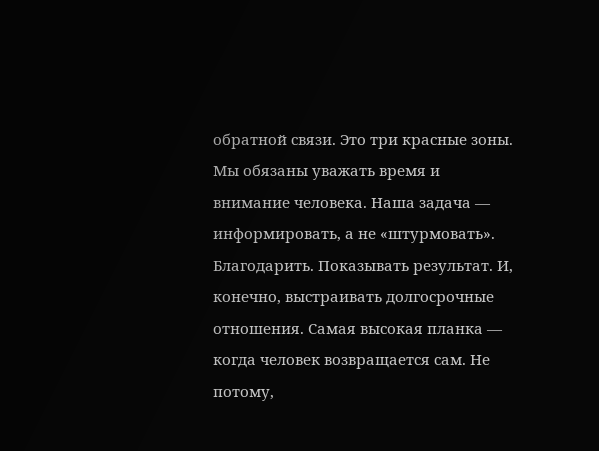обратной связи. Это три красные зоны. Мы обязаны уважать время и внимание человека. Наша задача — информировать, а не «штурмовать». Благодарить. Показывать результат. И, конечно, выстраивать долгосрочные отношения. Самая высокая планка — когда человек возвращается сам. Не потому,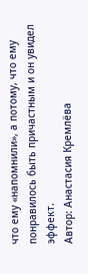что ему «напомнили», а потому, что ему понравилось быть причастным и он увидел эффект.
Автор: Анастасия Кремлёва